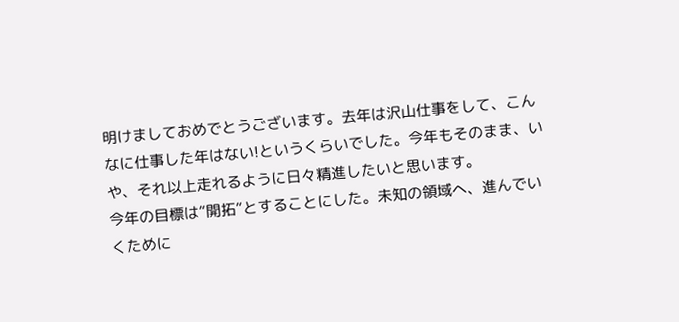明けましておめでとうございます。去年は沢山仕事をして、こんなに仕事した年はない!というくらいでした。今年もそのまま、いや、それ以上走れるように日々精進したいと思います。
今年の目標は”開拓”とすることにした。未知の領域へ、進んでいくために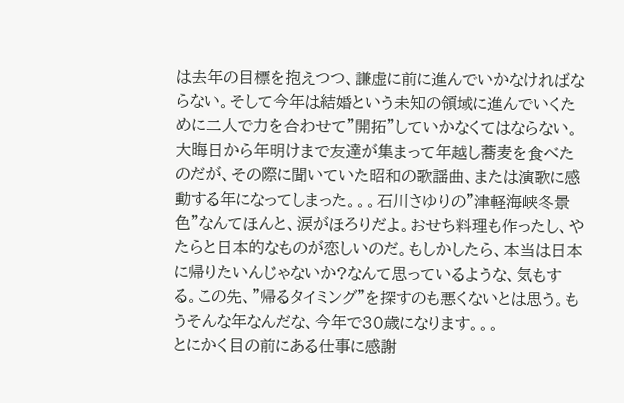は去年の目標を抱えつつ、謙虚に前に進んでいかなければならない。そして今年は結婚という未知の領域に進んでいくために二人で力を合わせて”開拓”していかなくてはならない。
大晦日から年明けまで友達が集まって年越し蕎麦を食べたのだが、その際に聞いていた昭和の歌謡曲、または演歌に感動する年になってしまった。。。石川さゆりの”津軽海峡冬景色”なんてほんと、涙がほろりだよ。おせち料理も作ったし、やたらと日本的なものが恋しいのだ。もしかしたら、本当は日本に帰りたいんじゃないか?なんて思っているような、気もする。この先、”帰るタイミング”を探すのも悪くないとは思う。もうそんな年なんだな、今年で30歳になります。。。
とにかく目の前にある仕事に感謝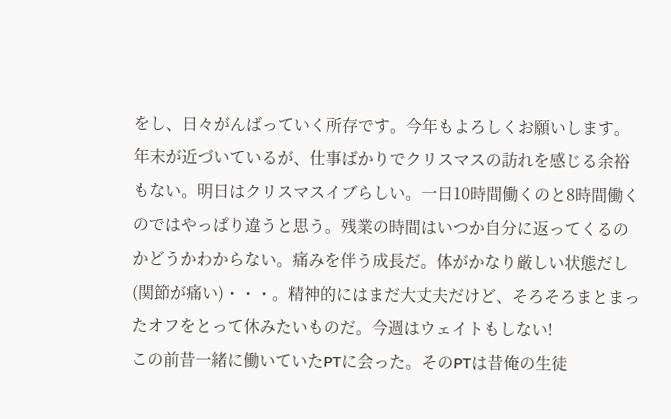をし、日々がんばっていく所存です。今年もよろしくお願いします。
年末が近づいているが、仕事ばかりでクリスマスの訪れを感じる余裕もない。明日はクリスマスイブらしい。一日10時間働くのと8時間働くのではやっぱり違うと思う。残業の時間はいつか自分に返ってくるのかどうかわからない。痛みを伴う成長だ。体がかなり厳しい状態だし(関節が痛い)・・・。精神的にはまだ大丈夫だけど、そろそろまとまったオフをとって休みたいものだ。今週はウェイトもしない!
この前昔一緒に働いていたPTに会った。そのPTは昔俺の生徒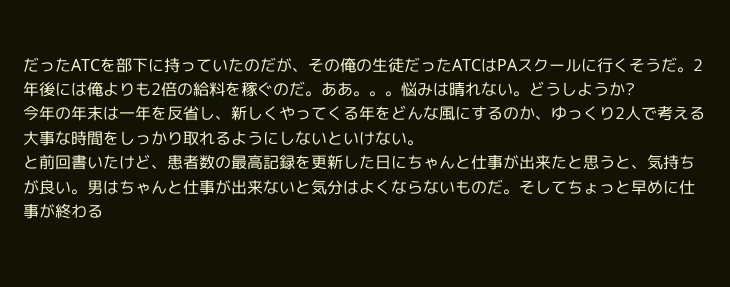だったATCを部下に持っていたのだが、その俺の生徒だったATCはPAスクールに行くそうだ。2年後には俺よりも2倍の給料を稼ぐのだ。ああ。。。悩みは晴れない。どうしようか?
今年の年末は一年を反省し、新しくやってくる年をどんな風にするのか、ゆっくり2人で考える大事な時間をしっかり取れるようにしないといけない。
と前回書いたけど、患者数の最高記録を更新した日にちゃんと仕事が出来たと思うと、気持ちが良い。男はちゃんと仕事が出来ないと気分はよくならないものだ。そしてちょっと早めに仕事が終わる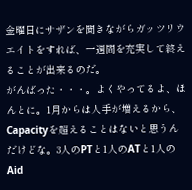金曜日にサザンを聞きながらガッツリウエイトをすれば、一週間を充実して終えることが出来るのだ。
がんばった・・・。よくやってるよ、ほんとに。1月からは人手が増えるから、Capacityを超えることはないと思うんだけどな。3人のPTと1人のATと1人のAid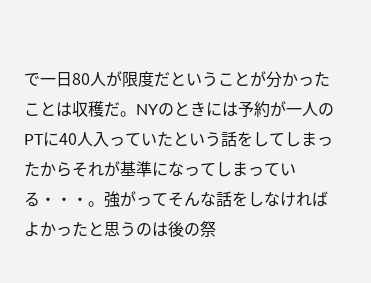で一日80人が限度だということが分かったことは収穫だ。NYのときには予約が一人のPTに40人入っていたという話をしてしまったからそれが基準になってしまっている・・・。強がってそんな話をしなければよかったと思うのは後の祭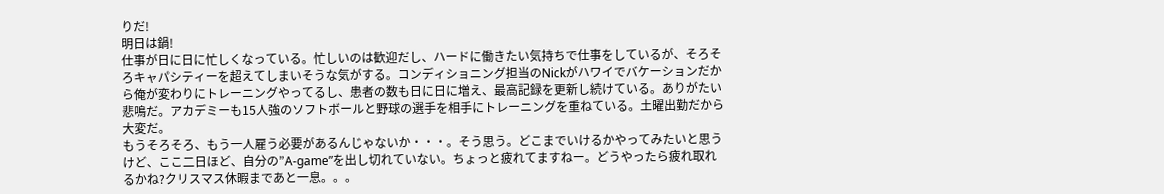りだ!
明日は鍋!
仕事が日に日に忙しくなっている。忙しいのは歓迎だし、ハードに働きたい気持ちで仕事をしているが、そろそろキャパシティーを超えてしまいそうな気がする。コンディショニング担当のNickがハワイでバケーションだから俺が変わりにトレーニングやってるし、患者の数も日に日に増え、最高記録を更新し続けている。ありがたい悲鳴だ。アカデミーも15人強のソフトボールと野球の選手を相手にトレーニングを重ねている。土曜出勤だから大変だ。
もうそろそろ、もう一人雇う必要があるんじゃないか・・・。そう思う。どこまでいけるかやってみたいと思うけど、ここ二日ほど、自分の”A-game”を出し切れていない。ちょっと疲れてますねー。どうやったら疲れ取れるかね?クリスマス休暇まであと一息。。。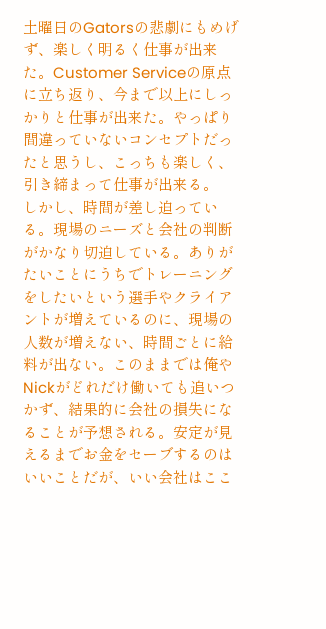土曜日のGatorsの悲劇にもめげず、楽しく明るく仕事が出来た。Customer Serviceの原点に立ち返り、今まで以上にしっかりと仕事が出来た。やっぱり間違っていないコンセプトだったと思うし、こっちも楽しく、引き締まって仕事が出来る。
しかし、時間が差し迫っている。現場のニーズと会社の判断がかなり切迫している。ありがたいことにうちでトレーニングをしたいという選手やクライアントが増えているのに、現場の人数が増えない、時間ごとに給料が出ない。このままでは俺やNickがどれだけ働いても追いつかず、結果的に会社の損失になることが予想される。安定が見えるまでお金をセーブするのはいいことだが、いい会社はここ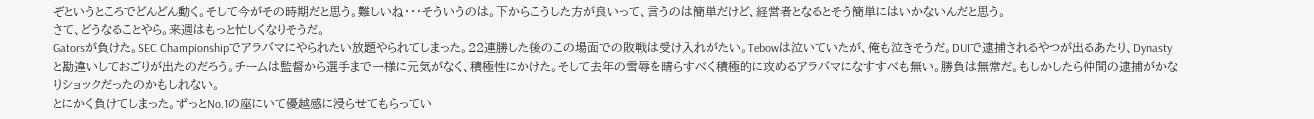ぞというところでどんどん動く。そして今がその時期だと思う。難しいね・・・そういうのは。下からこうした方が良いって、言うのは簡単だけど、経営者となるとそう簡単にはいかないんだと思う。
さて、どうなることやら。来週はもっと忙しくなりそうだ。
Gatorsが負けた。SEC Championshipでアラバマにやられたい放題やられてしまった。22連勝した後のこの場面での敗戦は受け入れがたい。Tebowは泣いていたが、俺も泣きそうだ。DUIで逮捕されるやつが出るあたり、Dynastyと勘違いしておごりが出たのだろう。チームは監督から選手まで一様に元気がなく、積極性にかけた。そして去年の雪辱を晴らすべく積極的に攻めるアラバマになすすべも無い。勝負は無常だ。もしかしたら仲間の逮捕がかなりショックだったのかもしれない。
とにかく負けてしまった。ずっとNo.1の座にいて優越感に浸らせてもらってい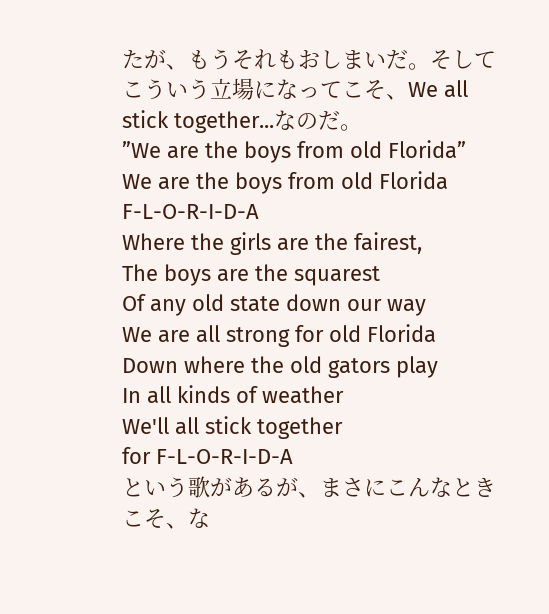たが、もうそれもおしまいだ。そしてこういう立場になってこそ、We all stick together...なのだ。
”We are the boys from old Florida”
We are the boys from old Florida
F-L-O-R-I-D-A
Where the girls are the fairest,
The boys are the squarest
Of any old state down our way
We are all strong for old Florida
Down where the old gators play
In all kinds of weather
We'll all stick together
for F-L-O-R-I-D-A
という歌があるが、まさにこんなときこそ、な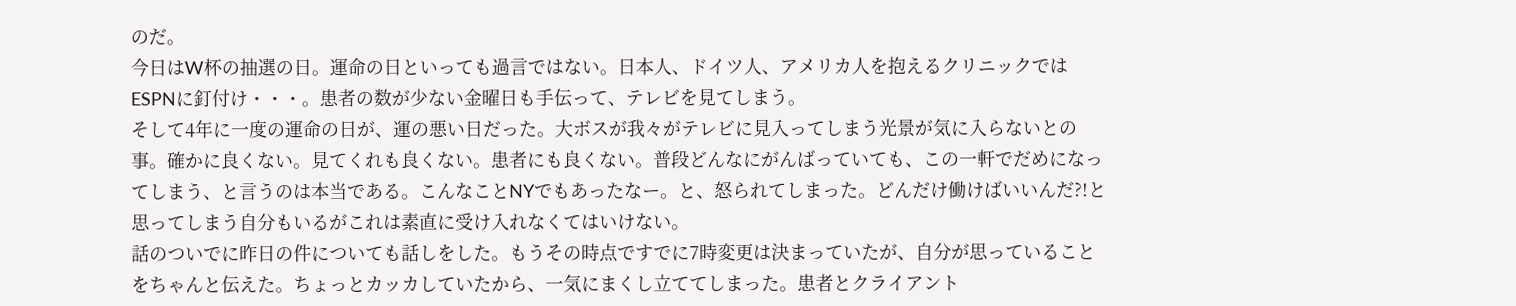のだ。
今日はW杯の抽選の日。運命の日といっても過言ではない。日本人、ドイツ人、アメリカ人を抱えるクリニックではESPNに釘付け・・・。患者の数が少ない金曜日も手伝って、テレビを見てしまう。
そして4年に一度の運命の日が、運の悪い日だった。大ボスが我々がテレビに見入ってしまう光景が気に入らないとの事。確かに良くない。見てくれも良くない。患者にも良くない。普段どんなにがんばっていても、この一軒でだめになってしまう、と言うのは本当である。こんなことNYでもあったなー。と、怒られてしまった。どんだけ働けばいいんだ?!と思ってしまう自分もいるがこれは素直に受け入れなくてはいけない。
話のついでに昨日の件についても話しをした。もうその時点ですでに7時変更は決まっていたが、自分が思っていることをちゃんと伝えた。ちょっとカッカしていたから、一気にまくし立ててしまった。患者とクライアント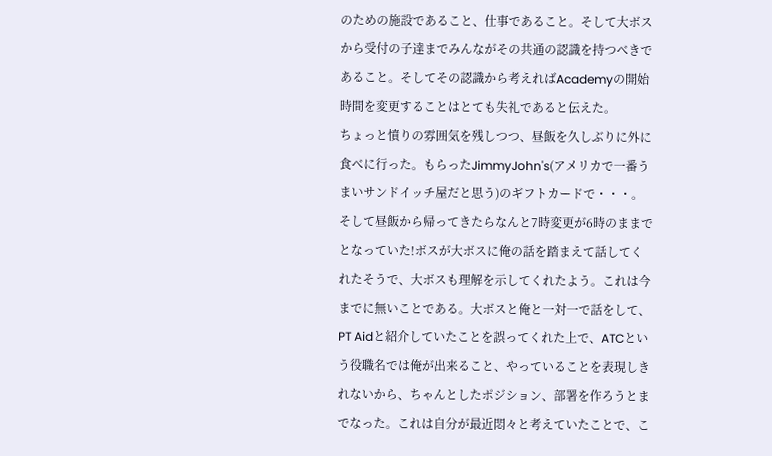のための施設であること、仕事であること。そして大ボスから受付の子達までみんながその共通の認識を持つべきであること。そしてその認識から考えればAcademyの開始時間を変更することはとても失礼であると伝えた。
ちょっと憤りの雰囲気を残しつつ、昼飯を久しぶりに外に食べに行った。もらったJimmyJohn's(アメリカで一番うまいサンドイッチ屋だと思う)のギフトカードで・・・。
そして昼飯から帰ってきたらなんと7時変更が6時のままでとなっていた!ボスが大ボスに俺の話を踏まえて話してくれたそうで、大ボスも理解を示してくれたよう。これは今までに無いことである。大ボスと俺と一対一で話をして、PT Aidと紹介していたことを誤ってくれた上で、ATCという役職名では俺が出来ること、やっていることを表現しきれないから、ちゃんとしたポジション、部署を作ろうとまでなった。これは自分が最近悶々と考えていたことで、こ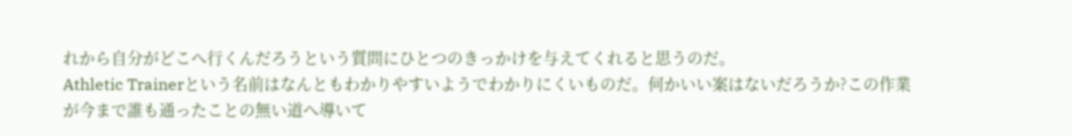れから自分がどこへ行くんだろうという質問にひとつのきっかけを与えてくれると思うのだ。
Athletic Trainerという名前はなんともわかりやすいようでわかりにくいものだ。何かいい案はないだろうか?この作業が今まで誰も通ったことの無い道へ導いて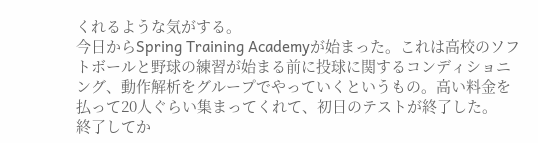くれるような気がする。
今日からSpring Training Academyが始まった。これは高校のソフトボールと野球の練習が始まる前に投球に関するコンディショニング、動作解析をグループでやっていくというもの。高い料金を払って20人ぐらい集まってくれて、初日のテストが終了した。
終了してか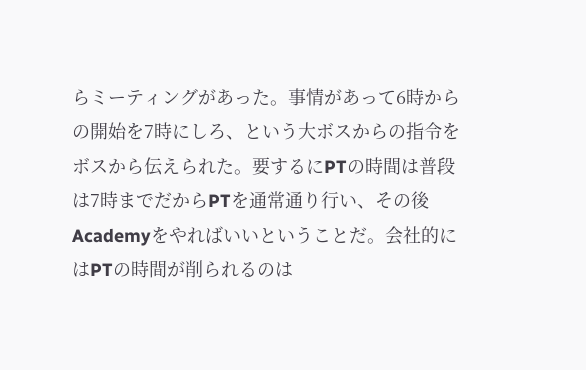らミーティングがあった。事情があって6時からの開始を7時にしろ、という大ボスからの指令をボスから伝えられた。要するにPTの時間は普段は7時までだからPTを通常通り行い、その後Academyをやればいいということだ。会社的にはPTの時間が削られるのは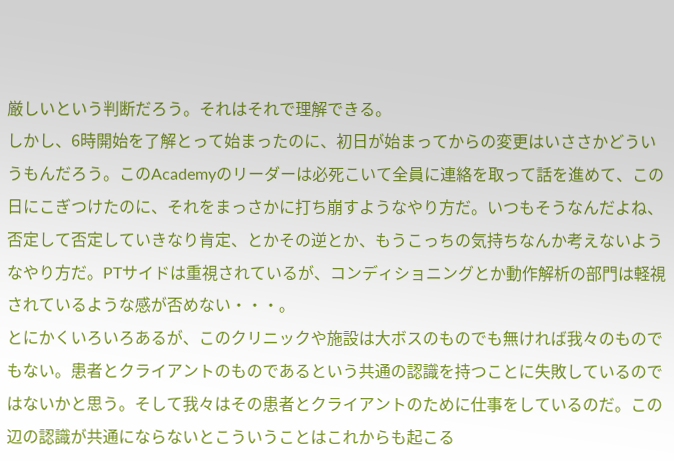厳しいという判断だろう。それはそれで理解できる。
しかし、6時開始を了解とって始まったのに、初日が始まってからの変更はいささかどういうもんだろう。このAcademyのリーダーは必死こいて全員に連絡を取って話を進めて、この日にこぎつけたのに、それをまっさかに打ち崩すようなやり方だ。いつもそうなんだよね、否定して否定していきなり肯定、とかその逆とか、もうこっちの気持ちなんか考えないようなやり方だ。PTサイドは重視されているが、コンディショニングとか動作解析の部門は軽視されているような感が否めない・・・。
とにかくいろいろあるが、このクリニックや施設は大ボスのものでも無ければ我々のものでもない。患者とクライアントのものであるという共通の認識を持つことに失敗しているのではないかと思う。そして我々はその患者とクライアントのために仕事をしているのだ。この辺の認識が共通にならないとこういうことはこれからも起こる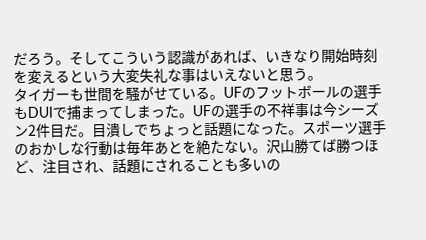だろう。そしてこういう認識があれば、いきなり開始時刻を変えるという大変失礼な事はいえないと思う。
タイガーも世間を騒がせている。UFのフットボールの選手もDUIで捕まってしまった。UFの選手の不祥事は今シーズン2件目だ。目潰しでちょっと話題になった。スポーツ選手のおかしな行動は毎年あとを絶たない。沢山勝てば勝つほど、注目され、話題にされることも多いの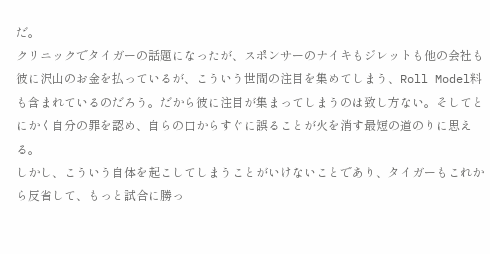だ。
クリニックでタイガーの話題になったが、スポンサーのナイキもジレットも他の会社も彼に沢山のお金を払っているが、こういう世間の注目を集めてしまう、Roll Model料も含まれているのだろう。だから彼に注目が集まってしまうのは致し方ない。そしてとにかく自分の罪を認め、自らの口からすぐに誤ることが火を消す最短の道のりに思える。
しかし、こういう自体を起こしてしまうことがいけないことであり、タイガーもこれから反省して、もっと試合に勝っ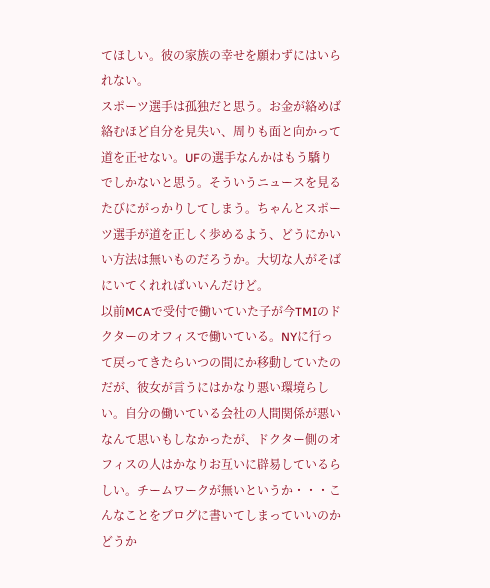てほしい。彼の家族の幸せを願わずにはいられない。
スポーツ選手は孤独だと思う。お金が絡めば絡むほど自分を見失い、周りも面と向かって道を正せない。UFの選手なんかはもう驕りでしかないと思う。そういうニュースを見るたびにがっかりしてしまう。ちゃんとスポーツ選手が道を正しく歩めるよう、どうにかいい方法は無いものだろうか。大切な人がそばにいてくれればいいんだけど。
以前MCAで受付で働いていた子が今TMIのドクターのオフィスで働いている。NYに行って戻ってきたらいつの間にか移動していたのだが、彼女が言うにはかなり悪い環境らしい。自分の働いている会社の人間関係が悪いなんて思いもしなかったが、ドクター側のオフィスの人はかなりお互いに辟易しているらしい。チームワークが無いというか・・・こんなことをブログに書いてしまっていいのかどうか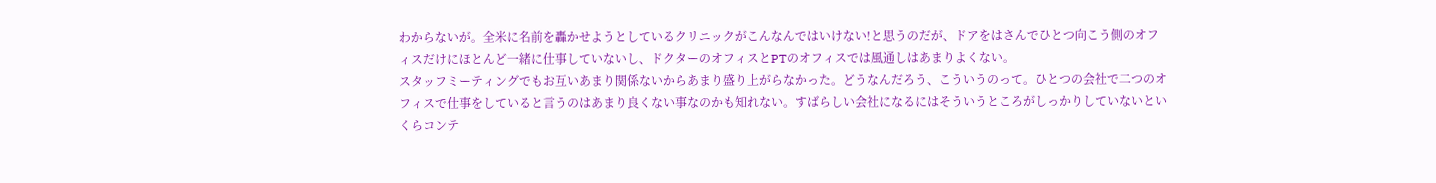わからないが。全米に名前を轟かせようとしているクリニックがこんなんではいけない!と思うのだが、ドアをはさんでひとつ向こう側のオフィスだけにほとんど一緒に仕事していないし、ドクターのオフィスとPTのオフィスでは風通しはあまりよくない。
スタッフミーティングでもお互いあまり関係ないからあまり盛り上がらなかった。どうなんだろう、こういうのって。ひとつの会社で二つのオフィスで仕事をしていると言うのはあまり良くない事なのかも知れない。すばらしい会社になるにはそういうところがしっかりしていないといくらコンテ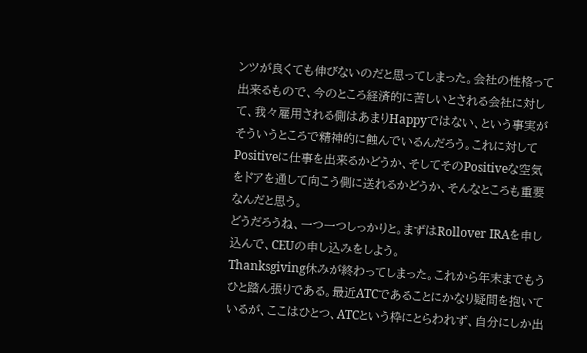ンツが良くても伸びないのだと思ってしまった。会社の性格って出来るもので、今のところ経済的に苦しいとされる会社に対して、我々雇用される側はあまりHappyではない、という事実がそういうところで精神的に蝕んでいるんだろう。これに対してPositiveに仕事を出来るかどうか、そしてそのPositiveな空気をドアを通して向こう側に送れるかどうか、そんなところも重要なんだと思う。
どうだろうね、一つ一つしっかりと。まずはRollover IRAを申し込んで、CEUの申し込みをしよう。
Thanksgiving休みが終わってしまった。これから年末までもうひと踏ん張りである。最近ATCであることにかなり疑問を抱いているが、ここはひとつ、ATCという枠にとらわれず、自分にしか出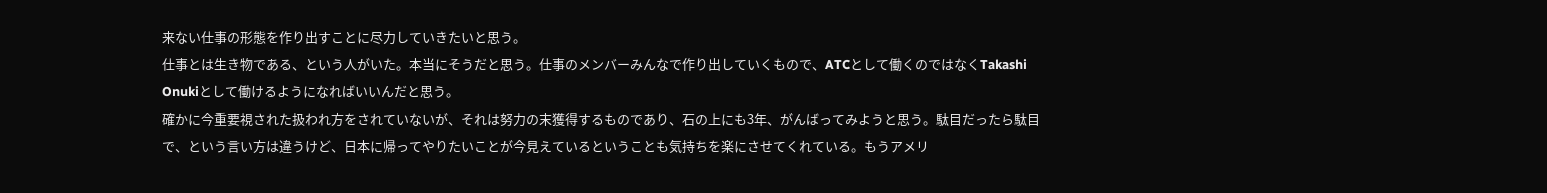来ない仕事の形態を作り出すことに尽力していきたいと思う。
仕事とは生き物である、という人がいた。本当にそうだと思う。仕事のメンバーみんなで作り出していくもので、ATCとして働くのではなくTakashi Onukiとして働けるようになればいいんだと思う。
確かに今重要視された扱われ方をされていないが、それは努力の末獲得するものであり、石の上にも3年、がんばってみようと思う。駄目だったら駄目で、という言い方は違うけど、日本に帰ってやりたいことが今見えているということも気持ちを楽にさせてくれている。もうアメリ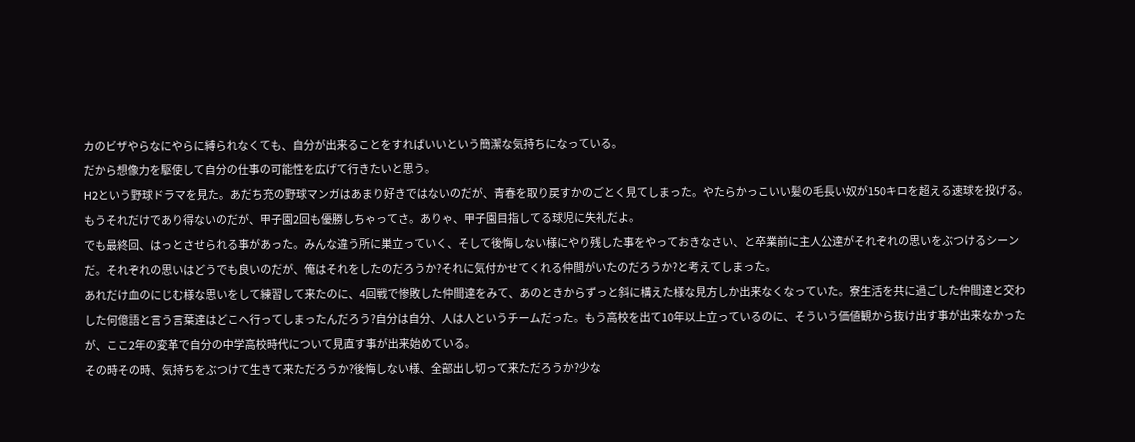カのビザやらなにやらに縛られなくても、自分が出来ることをすればいいという簡潔な気持ちになっている。
だから想像力を駆使して自分の仕事の可能性を広げて行きたいと思う。
H2という野球ドラマを見た。あだち充の野球マンガはあまり好きではないのだが、青春を取り戻すかのごとく見てしまった。やたらかっこいい髪の毛長い奴が150キロを超える速球を投げる。もうそれだけであり得ないのだが、甲子園2回も優勝しちゃってさ。ありゃ、甲子園目指してる球児に失礼だよ。
でも最終回、はっとさせられる事があった。みんな違う所に巣立っていく、そして後悔しない様にやり残した事をやっておきなさい、と卒業前に主人公達がそれぞれの思いをぶつけるシーンだ。それぞれの思いはどうでも良いのだが、俺はそれをしたのだろうか?それに気付かせてくれる仲間がいたのだろうか?と考えてしまった。
あれだけ血のにじむ様な思いをして練習して来たのに、4回戦で惨敗した仲間達をみて、あのときからずっと斜に構えた様な見方しか出来なくなっていた。寮生活を共に過ごした仲間達と交わした何億語と言う言葉達はどこへ行ってしまったんだろう?自分は自分、人は人というチームだった。もう高校を出て10年以上立っているのに、そういう価値観から抜け出す事が出来なかったが、ここ2年の変革で自分の中学高校時代について見直す事が出来始めている。
その時その時、気持ちをぶつけて生きて来ただろうか?後悔しない様、全部出し切って来ただろうか?少な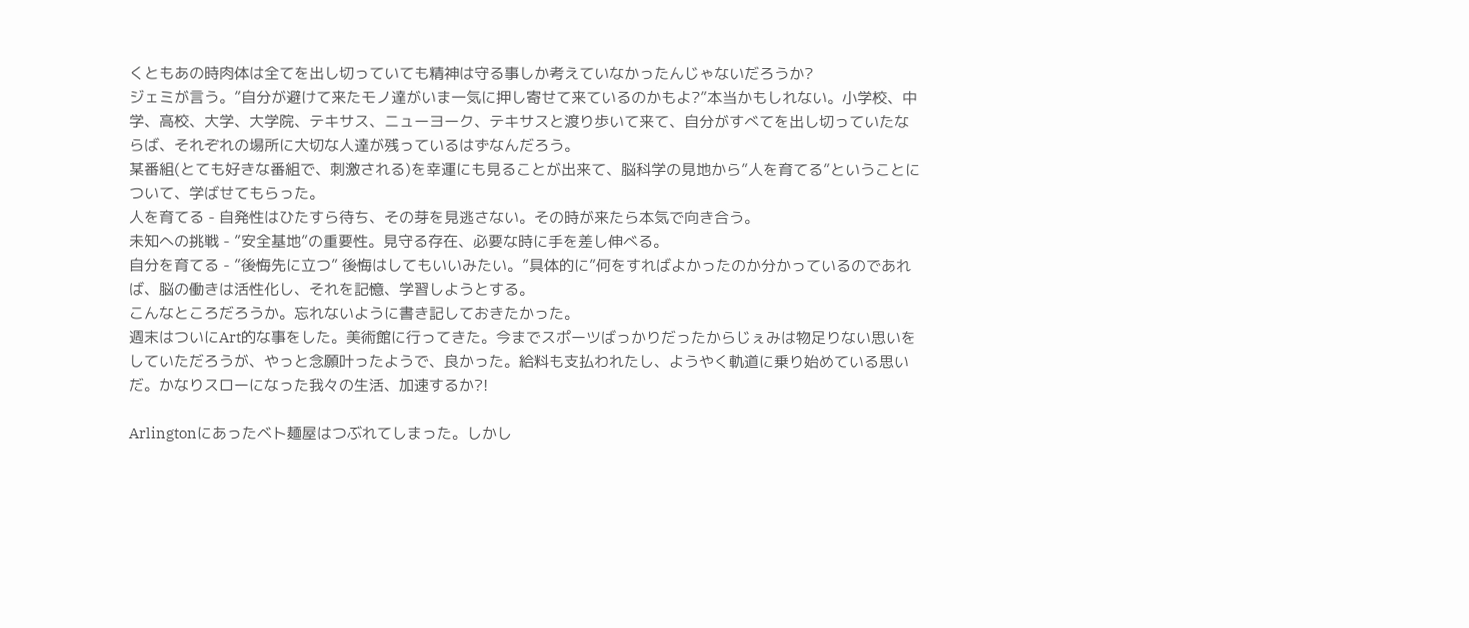くともあの時肉体は全てを出し切っていても精神は守る事しか考えていなかったんじゃないだろうか?
ジェミが言う。”自分が避けて来たモノ達がいま一気に押し寄せて来ているのかもよ?”本当かもしれない。小学校、中学、高校、大学、大学院、テキサス、ニューヨーク、テキサスと渡り歩いて来て、自分がすべてを出し切っていたならば、それぞれの場所に大切な人達が残っているはずなんだろう。
某番組(とても好きな番組で、刺激される)を幸運にも見ることが出来て、脳科学の見地から”人を育てる”ということについて、学ばせてもらった。
人を育てる - 自発性はひたすら待ち、その芽を見逃さない。その時が来たら本気で向き合う。
未知への挑戦 - ”安全基地”の重要性。見守る存在、必要な時に手を差し伸べる。
自分を育てる - ”後悔先に立つ” 後悔はしてもいいみたい。”具体的に”何をすればよかったのか分かっているのであれば、脳の働きは活性化し、それを記憶、学習しようとする。
こんなところだろうか。忘れないように書き記しておきたかった。
週末はついにArt的な事をした。美術館に行ってきた。今までスポーツばっかりだったからじぇみは物足りない思いをしていただろうが、やっと念願叶ったようで、良かった。給料も支払われたし、ようやく軌道に乗り始めている思いだ。かなりスローになった我々の生活、加速するか?!

Arlingtonにあったベト麺屋はつぶれてしまった。しかし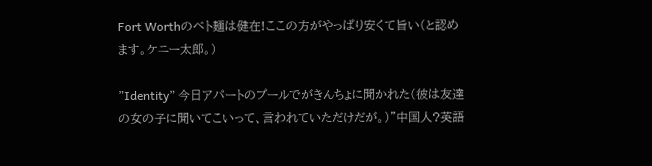Fort Worthのベト麺は健在!ここの方がやっぱり安くて旨い(と認めます。ケニー太郎。)

”Identity” 今日アパートのプールでがきんちょに聞かれた(彼は友達の女の子に聞いてこいって、言われていただけだが。)”中国人?英語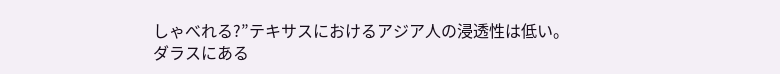しゃべれる?”テキサスにおけるアジア人の浸透性は低い。ダラスにある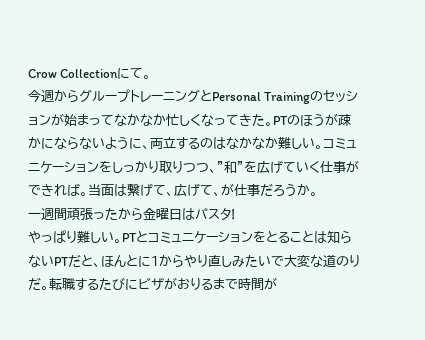Crow Collectionにて。
今週からグループトレーニングとPersonal Trainingのセッションが始まってなかなか忙しくなってきた。PTのほうが疎かにならないように、両立するのはなかなか難しい。コミュニケーションをしっかり取りつつ、”和”を広げていく仕事ができれば。当面は繋げて、広げて、が仕事だろうか。
一週間頑張ったから金曜日はパスタ!
やっぱり難しい。PTとコミュニケーションをとることは知らないPTだと、ほんとに1からやり直しみたいで大変な道のりだ。転職するたびにビザがおりるまで時間が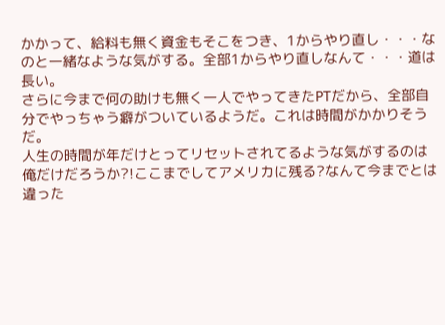かかって、給料も無く資金もそこをつき、1からやり直し・・・なのと一緒なような気がする。全部1からやり直しなんて・・・道は長い。
さらに今まで何の助けも無く一人でやってきたPTだから、全部自分でやっちゃう癖がついているようだ。これは時間がかかりそうだ。
人生の時間が年だけとってリセットされてるような気がするのは俺だけだろうか?!ここまでしてアメリカに残る?なんて今までとは違った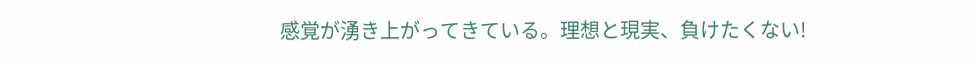感覚が湧き上がってきている。理想と現実、負けたくない!